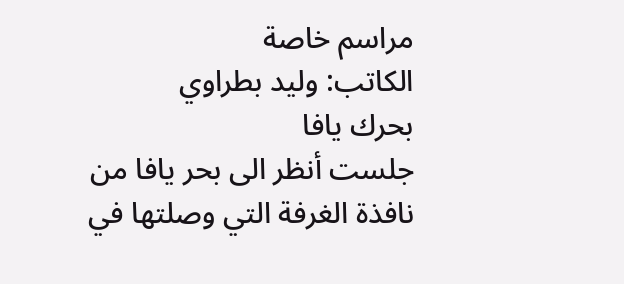مراسم خاصة
الكاتب: وليد بطراوي
بحرك يافا
جلست أنظر الى بحر يافا من نافذة الغرفة التي وصلتها في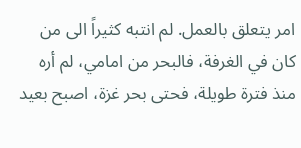امر يتعلق بالعمل. لم انتبه كثيراً الى من كان في الغرفة، فالبحر من امامي، لم أره منذ فترة طويلة، فحتى بحر غزة، اصبح بعيد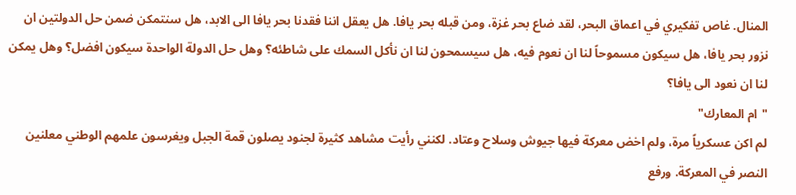المنال. غاص تفكيري في اعماق البحر، لقد ضاع بحر غزة، ومن قبله بحر يافا. هل يعقل اننا فقدنا بحر يافا الى الابد، هل سنتمكن ضمن حل الدولتين ان نزور بحر يافا، هل سيكون مسموحاً لنا ان نعوم فيه، هل سيسمحون لنا ان نأكل السمك على شاطئه؟ وهل حل الدولة الواحدة سيكون افضل؟ وهل يمكن لنا ان نعود الى يافا؟
"ام المعارك"
لم اكن عسكرياً مرة، ولم اخض معركة فيها جيوش وسلاح وعتاد. لكنني رأيت مشاهد كثيرة لجنود يصلون قمة الجبل ويغرسون علمهم الوطني معلنين النصر في المعركة. ورفع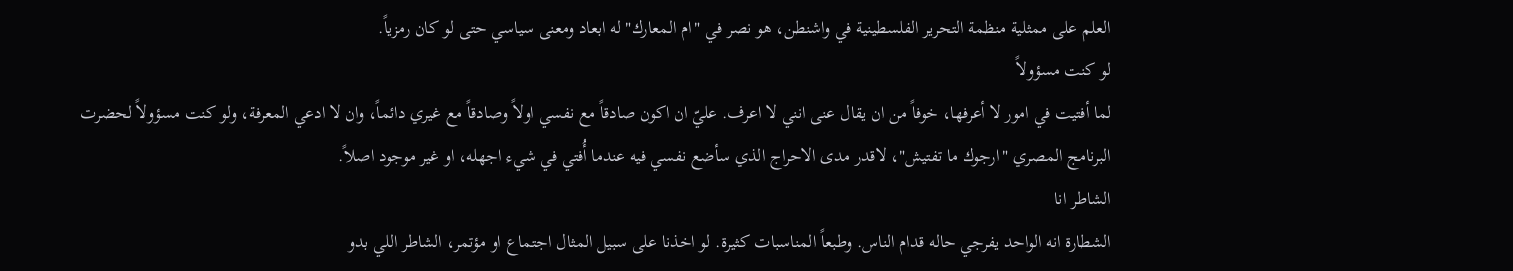العلم على ممثلية منظمة التحرير الفلسطينية في واشنطن، هو نصر في "ام المعارك" له ابعاد ومعنى سياسي حتى لو كان رمزياً.
لو كنت مسؤولاً
لما أفتيت في امور لا أعرفها، خوفاً من ان يقال عنى انني لا اعرف. عليّ ان اكون صادقاً مع نفسي اولاً وصادقاً مع غيري دائماً، وان لا ادعي المعرفة، ولو كنت مسؤولاً لحضرت البرنامج المصري "ارجوك ما تفتيش"، لاقدر مدى الاحراج الذي سأضع نفسي فيه عندما أُفتي في شيء اجهله، او غير موجود اصلاً.
الشاطر انا
الشطارة انه الواحد يفرجي حاله قدام الناس. وطبعاً المناسبات كثيرة. لو اخذنا على سبيل المثال اجتماع او مؤتمر، الشاطر اللي بدو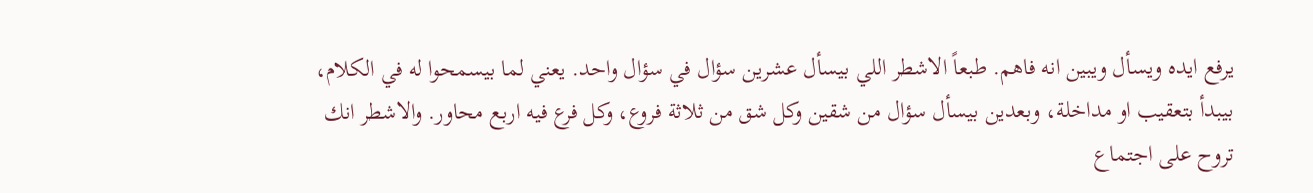يرفع ايده ويسأل ويبين انه فاهم. طبعاً الاشطر اللي بيسأل عشرين سؤال في سؤال واحد. يعني لما بيسمحوا له في الكلام، بيبدأ بتعقيب او مداخلة، وبعدين بيسأل سؤال من شقين وكل شق من ثلاثة فروع، وكل فرع فيه اربع محاور. والاشطر انك تروح على اجتماع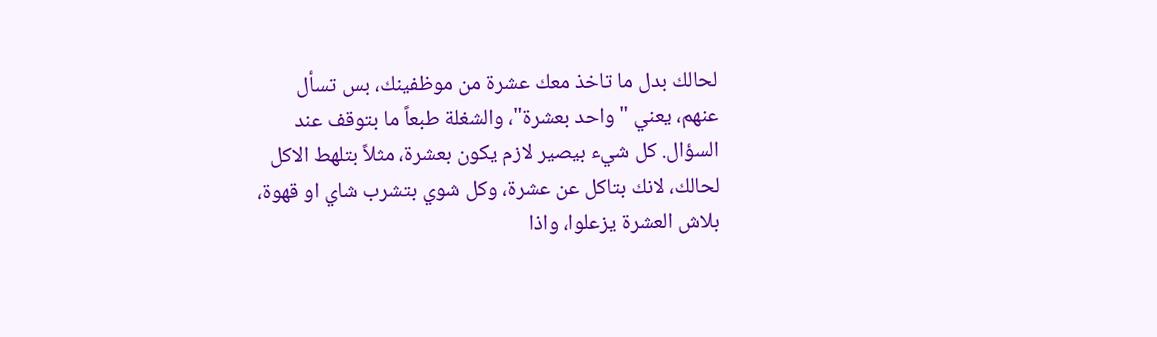لحالك بدل ما تاخذ معك عشرة من موظفينك، بس تسأل عنهم، يعني "واحد بعشرة"، والشغلة طبعاً ما بتوقف عند السؤال. كل شيء بيصير لازم يكون بعشرة، مثلاً بتلهط الاكل لحالك، لانك بتاكل عن عشرة، وكل شوي بتشرب شاي او قهوة، بلاش العشرة يزعلوا، واذا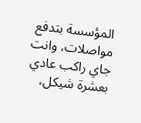المؤسسة بتدفع مواصلات، وانت جاي راكب عادي بعشرة شيكل،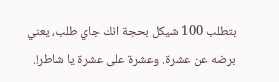بتطلب 100 شيكل بحجة انك جاي طلب، يعني برضه عن عشرة. وعشرة على عشرة يا شاطر!.